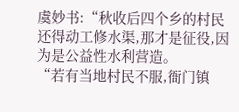虞妙书:“秋收后四个乡的村民还得动工修水渠,那才是征役,因为是公益性水利营造。
“若有当地村民不服,衙门镇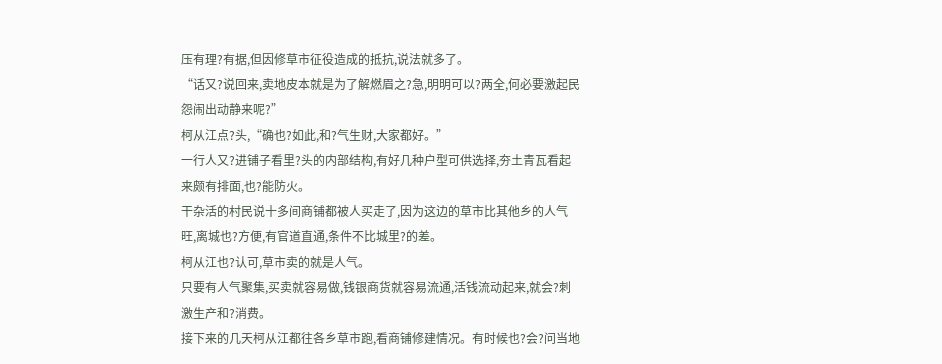压有理?有据,但因修草市征役造成的抵抗,说法就多了。
“话又?说回来,卖地皮本就是为了解燃眉之?急,明明可以?两全,何必要激起民怨闹出动静来呢?”
柯从江点?头,“确也?如此,和?气生财,大家都好。”
一行人又?进铺子看里?头的内部结构,有好几种户型可供选择,夯土青瓦看起来颇有排面,也?能防火。
干杂活的村民说十多间商铺都被人买走了,因为这边的草市比其他乡的人气旺,离城也?方便,有官道直通,条件不比城里?的差。
柯从江也?认可,草市卖的就是人气。
只要有人气聚集,买卖就容易做,钱银商货就容易流通,活钱流动起来,就会?刺激生产和?消费。
接下来的几天柯从江都往各乡草市跑,看商铺修建情况。有时候也?会?问当地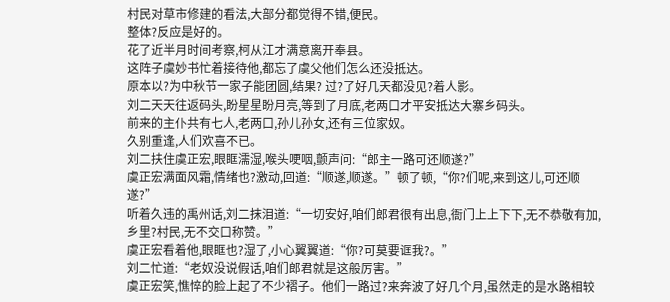村民对草市修建的看法,大部分都觉得不错,便民。
整体?反应是好的。
花了近半月时间考察,柯从江才满意离开奉县。
这阵子虞妙书忙着接待他,都忘了虞父他们怎么还没抵达。
原本以?为中秋节一家子能团圆,结果? 过?了好几天都没见?着人影。
刘二天天往返码头,盼星星盼月亮,等到了月底,老两口才平安抵达大寨乡码头。
前来的主仆共有七人,老两口,孙儿孙女,还有三位家奴。
久别重逢,人们欢喜不已。
刘二扶住虞正宏,眼眶濡湿,喉头哽咽,颤声问:“郎主一路可还顺遂?”
虞正宏满面风霜,情绪也?激动,回道:“顺遂,顺遂。”顿了顿,“你?们呢,来到这儿,可还顺遂?”
听着久违的禹州话,刘二抹泪道:“一切安好,咱们郎君很有出息,衙门上上下下,无不恭敬有加,乡里?村民,无不交口称赞。”
虞正宏看着他,眼眶也?湿了,小心翼翼道:“你?可莫要诓我?。”
刘二忙道:“老奴没说假话,咱们郎君就是这般厉害。”
虞正宏笑,憔悴的脸上起了不少褶子。他们一路过?来奔波了好几个月,虽然走的是水路相较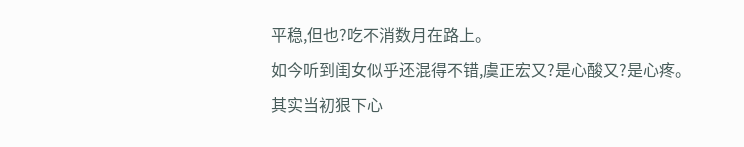平稳,但也?吃不消数月在路上。
如今听到闺女似乎还混得不错,虞正宏又?是心酸又?是心疼。其实当初狠下心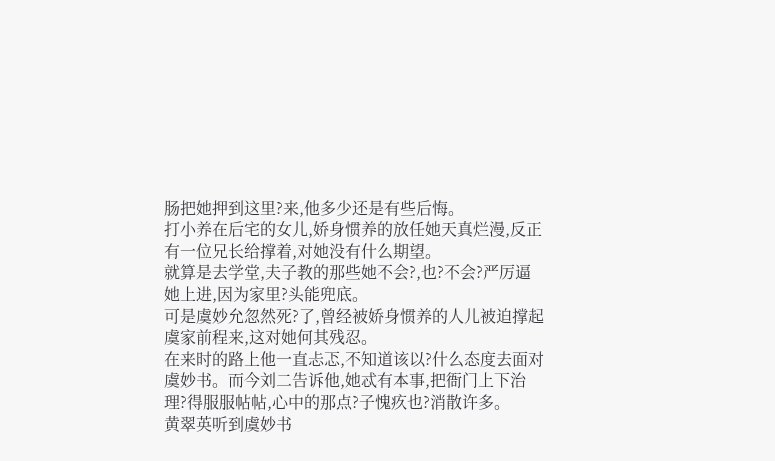肠把她押到这里?来,他多少还是有些后悔。
打小养在后宅的女儿,娇身惯养的放任她天真烂漫,反正有一位兄长给撑着,对她没有什么期望。
就算是去学堂,夫子教的那些她不会?,也?不会?严厉逼她上进,因为家里?头能兜底。
可是虞妙允忽然死?了,曾经被娇身惯养的人儿被迫撑起虞家前程来,这对她何其残忍。
在来时的路上他一直忐忑,不知道该以?什么态度去面对虞妙书。而今刘二告诉他,她忒有本事,把衙门上下治理?得服服帖帖,心中的那点?子愧疚也?消散许多。
黄翠英听到虞妙书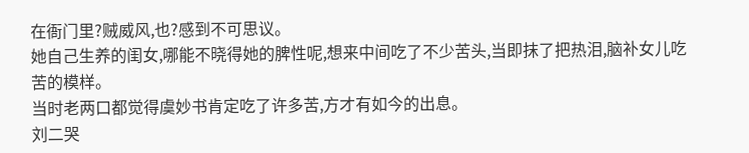在衙门里?贼威风,也?感到不可思议。
她自己生养的闺女,哪能不晓得她的脾性呢,想来中间吃了不少苦头,当即抹了把热泪,脑补女儿吃苦的模样。
当时老两口都觉得虞妙书肯定吃了许多苦,方才有如今的出息。
刘二哭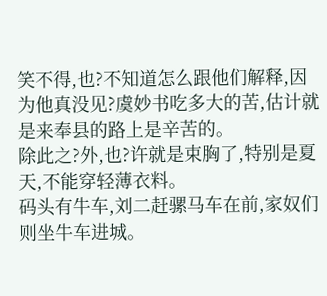笑不得,也?不知道怎么跟他们解释,因为他真没见?虞妙书吃多大的苦,估计就是来奉县的路上是辛苦的。
除此之?外,也?许就是束胸了,特别是夏天,不能穿轻薄衣料。
码头有牛车,刘二赶骡马车在前,家奴们则坐牛车进城。